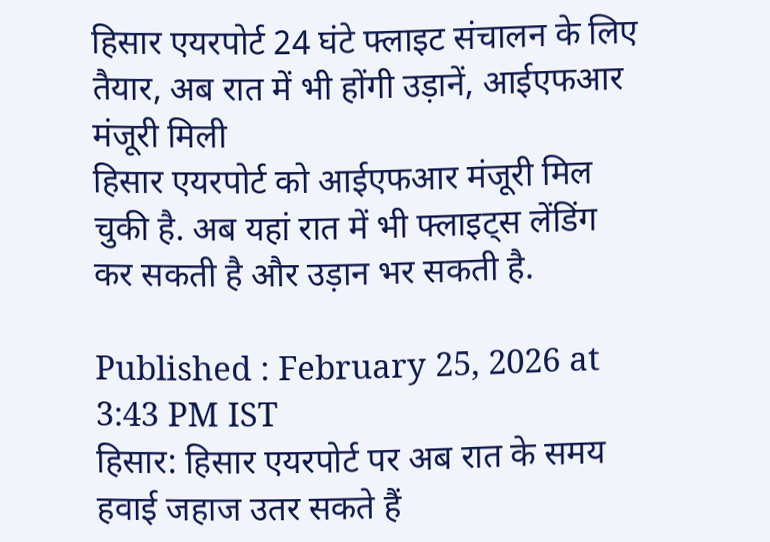हिसार एयरपोर्ट 24 घंटे फ्लाइट संचालन के लिए तैयार, अब रात में भी होंगी उड़ानें, आईएफआर मंजूरी मिली
हिसार एयरपोर्ट को आईएफआर मंजूरी मिल चुकी है. अब यहां रात में भी फ्लाइट्स लेंडिंग कर सकती है और उड़ान भर सकती है.

Published : February 25, 2026 at 3:43 PM IST
हिसार: हिसार एयरपोर्ट पर अब रात के समय हवाई जहाज उतर सकते हैं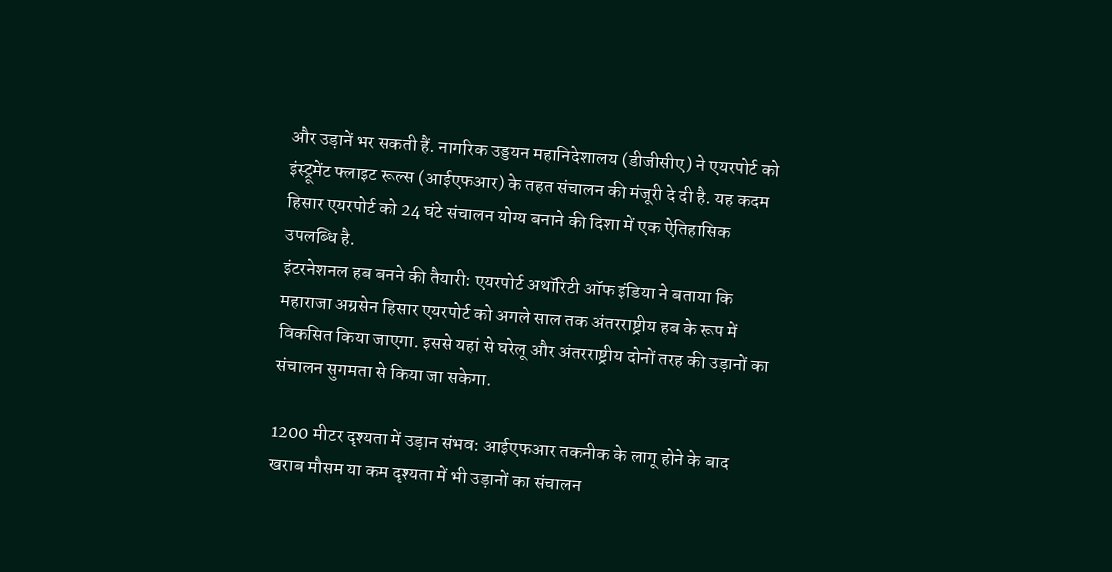और उड़ानें भर सकती हैं. नागरिक उड्डयन महानिदेशालय (डीजीसीए) ने एयरपोर्ट को इंस्ट्रूमेंट फ्लाइट रूल्स (आईएफआर) के तहत संचालन की मंजूरी दे दी है. यह कदम हिसार एयरपोर्ट को 24 घंटे संचालन योग्य बनाने की दिशा में एक ऐतिहासिक उपलब्धि है.
इंटरनेशनल हब बनने की तैयारी: एयरपोर्ट अथॉरिटी ऑफ इंडिया ने बताया कि महाराजा अग्रसेन हिसार एयरपोर्ट को अगले साल तक अंतरराष्ट्रीय हब के रूप में विकसित किया जाएगा. इससे यहां से घरेलू और अंतरराष्ट्रीय दोनों तरह की उड़ानों का संचालन सुगमता से किया जा सकेगा.

1200 मीटर दृश्यता में उड़ान संभव: आईएफआर तकनीक के लागू होने के बाद खराब मौसम या कम दृश्यता में भी उड़ानों का संचालन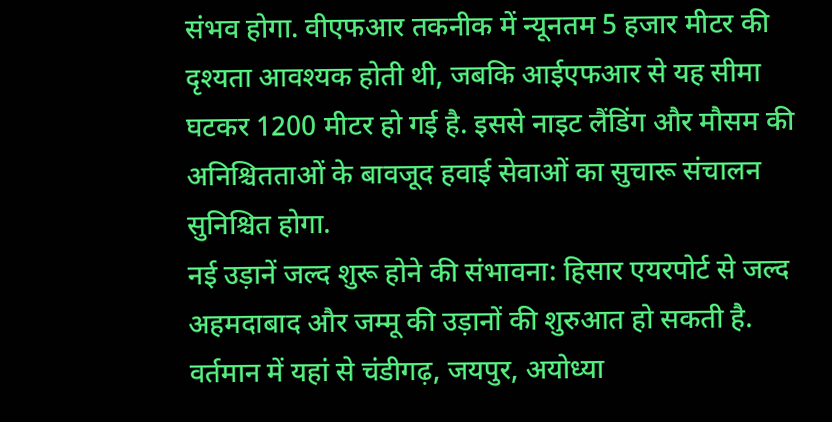संभव होगा. वीएफआर तकनीक में न्यूनतम 5 हजार मीटर की दृश्यता आवश्यक होती थी, जबकि आईएफआर से यह सीमा घटकर 1200 मीटर हो गई है. इससे नाइट लैंडिंग और मौसम की अनिश्चितताओं के बावजूद हवाई सेवाओं का सुचारू संचालन सुनिश्चित होगा.
नई उड़ानें जल्द शुरू होने की संभावना: हिसार एयरपोर्ट से जल्द अहमदाबाद और जम्मू की उड़ानों की शुरुआत हो सकती है. वर्तमान में यहां से चंडीगढ़, जयपुर, अयोध्या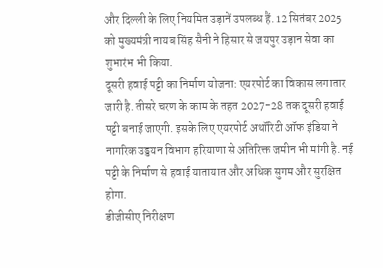और दिल्ली के लिए नियमित उड़ानें उपलब्ध हैं. 12 सितंबर 2025 को मुख्यमंत्री नायब सिंह सैनी ने हिसार से जयपुर उड़ान सेवा का शुभारंभ भी किया.
दूसरी हवाई पट्टी का निर्माण योजना: एयरपोर्ट का विकास लगातार जारी है. तीसरे चरण के काम के तहत 2027-28 तक दूसरी हवाई पट्टी बनाई जाएगी. इसके लिए एयरपोर्ट अथॉरिटी ऑफ इंडिया ने नागरिक उड्डयन विभाग हरियाणा से अतिरिक्त जमीन भी मांगी है. नई पट्टी के निर्माण से हवाई यातायात और अधिक सुगम और सुरक्षित होगा.
डीजीसीए निरीक्षण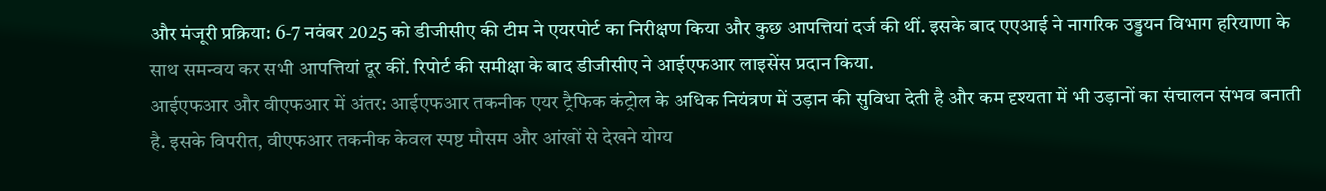और मंजूरी प्रक्रिया: 6-7 नवंबर 2025 को डीजीसीए की टीम ने एयरपोर्ट का निरीक्षण किया और कुछ आपत्तियां दर्ज की थीं. इसके बाद एएआई ने नागरिक उड्डयन विभाग हरियाणा के साथ समन्वय कर सभी आपत्तियां दूर कीं. रिपोर्ट की समीक्षा के बाद डीजीसीए ने आईएफआर लाइसेंस प्रदान किया.
आईएफआर और वीएफआर में अंतर: आईएफआर तकनीक एयर ट्रैफिक कंट्रोल के अधिक नियंत्रण में उड़ान की सुविधा देती है और कम दृश्यता में भी उड़ानों का संचालन संभव बनाती है. इसके विपरीत, वीएफआर तकनीक केवल स्पष्ट मौसम और आंखों से देखने योग्य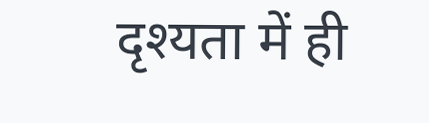दृश्यता में ही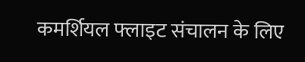कमर्शियल फ्लाइट संचालन के लिए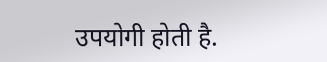उपयोगी होती है.